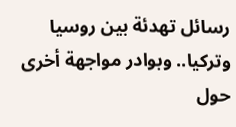رسائل تهدئة بين روسيا وتركيا.. وبوادر مواجهة أخرى حول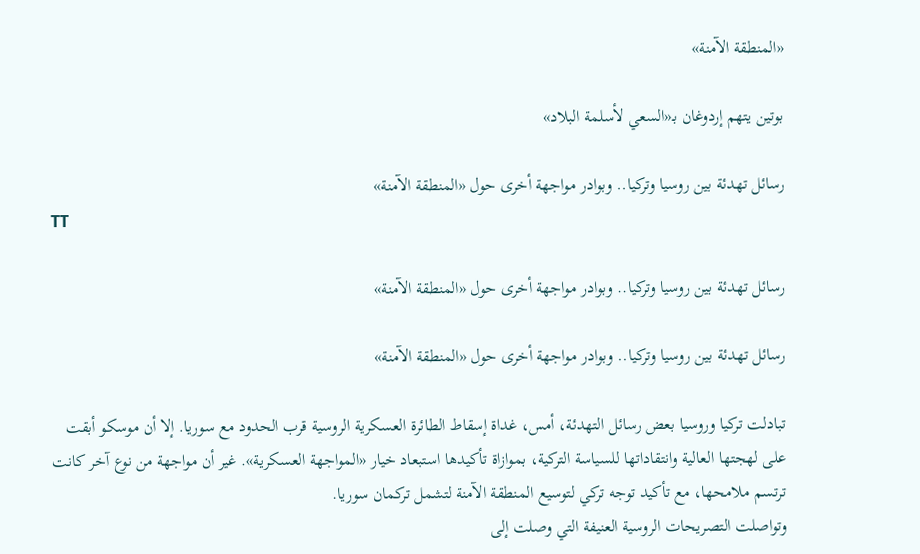«المنطقة الآمنة»

بوتين يتهم إردوغان بـ«السعي لأسلمة البلاد»

رسائل تهدئة بين روسيا وتركيا.. وبوادر مواجهة أخرى حول «المنطقة الآمنة»
TT

رسائل تهدئة بين روسيا وتركيا.. وبوادر مواجهة أخرى حول «المنطقة الآمنة»

رسائل تهدئة بين روسيا وتركيا.. وبوادر مواجهة أخرى حول «المنطقة الآمنة»

تبادلت تركيا وروسيا بعض رسائل التهدئة، أمس، غداة إسقاط الطائرة العسكرية الروسية قرب الحدود مع سوريا. إلا أن موسكو أبقت على لهجتها العالية وانتقاداتها للسياسة التركية، بموازاة تأكيدها استبعاد خيار «المواجهة العسكرية». غير أن مواجهة من نوع آخر كانت ترتسم ملامحها، مع تأكيد توجه تركي لتوسيع المنطقة الآمنة لتشمل تركمان سوريا.
وتواصلت التصريحات الروسية العنيفة التي وصلت إلى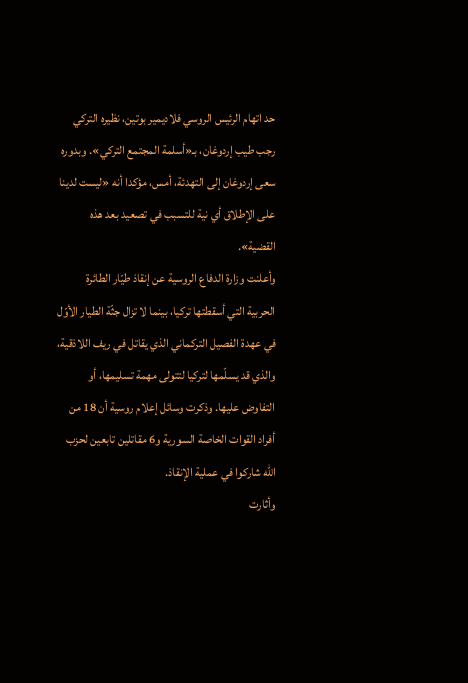حد اتهام الرئيس الروسي فلاديمير بوتين، نظيره التركي رجب طيب إردوغان، بـ«أسلمة المجتمع التركي». وبدوره سعى إردوغان إلى التهدئة، أمس، مؤكدا أنه «ليست لدينا على الإطلاق أي نية للتسبب في تصعيد بعد هذه القضية».
وأعلنت وزارة الدفاع الروسية عن إنقاذ طيّار الطائرة الحربية التي أسقطتها تركيا، بينما لا تزال جثّة الطيار الأوّل في عهدة الفصيل التركماني الذي يقاتل في ريف اللاذقية، والذي قد يسلّمها لتركيا لتتولى مهمة تسليمها، أو التفاوض عليها. وذكرت وسائل إعلام روسية أن 18 من أفراد القوات الخاصة السورية و6 مقاتلين تابعين لحزب الله شاركوا في عملية الإنقاذ.
وأثارت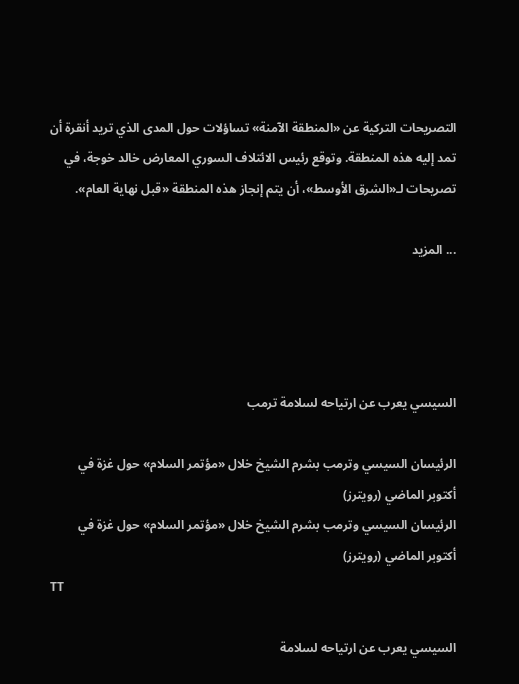التصريحات التركية عن «المنطقة الآمنة» تساؤلات حول المدى الذي تريد أنقرة أن تمد إليه هذه المنطقة. وتوقع رئيس الائتلاف السوري المعارض خالد خوجة، في تصريحات لـ«الشرق الأوسط»، أن يتم إنجاز هذه المنطقة «قبل نهاية العام».

... المزيد




السيسي يعرب عن ارتياحه لسلامة ترمب

الرئيسان السيسي وترمب بشرم الشيخ خلال «مؤتمر السلام» حول غزة في أكتوبر الماضي (رويترز)
الرئيسان السيسي وترمب بشرم الشيخ خلال «مؤتمر السلام» حول غزة في أكتوبر الماضي (رويترز)
TT

السيسي يعرب عن ارتياحه لسلامة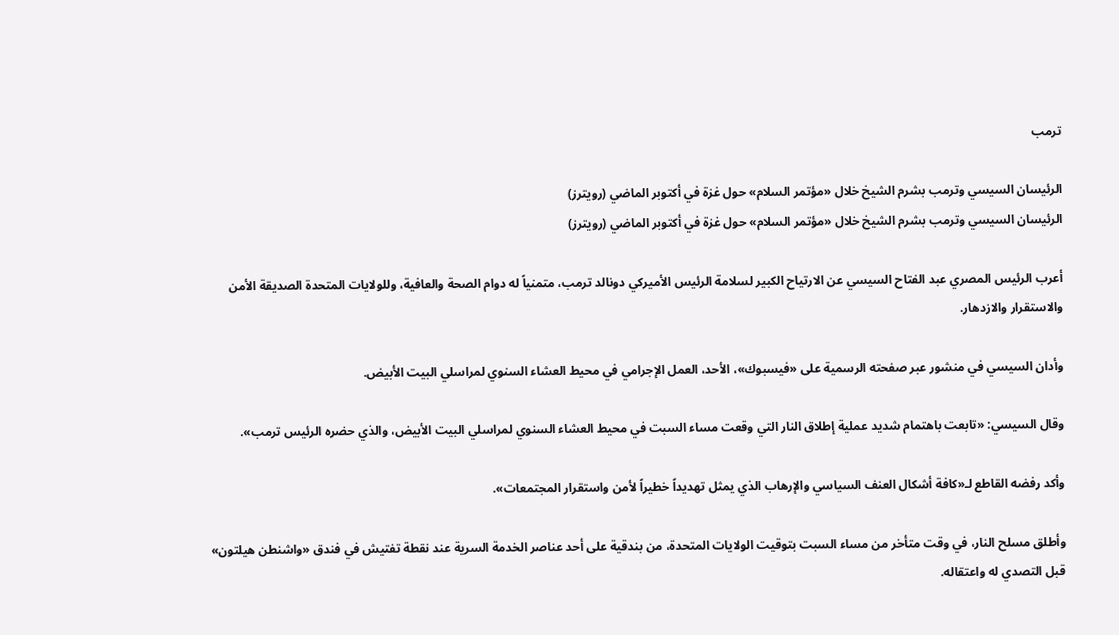ترمب

الرئيسان السيسي وترمب بشرم الشيخ خلال «مؤتمر السلام» حول غزة في أكتوبر الماضي (رويترز)
الرئيسان السيسي وترمب بشرم الشيخ خلال «مؤتمر السلام» حول غزة في أكتوبر الماضي (رويترز)

أعرب الرئيس المصري عبد الفتاح السيسي عن الارتياح الكبير لسلامة الرئيس الأميركي دونالد ترمب، متمنياً له دوام الصحة والعافية، وللولايات المتحدة الصديقة الأمن والاستقرار والازدهار.

وأدان السيسي في منشور عبر صفحته الرسمية على «فيسبوك»، الأحد، العمل الإجرامي في محيط العشاء السنوي لمراسلي البيت الأبيض.

وقال السيسي: «تابعت باهتمام شديد عملية إطلاق النار التي وقعت مساء السبت في محيط العشاء السنوي لمراسلي البيت الأبيض، والذي حضره الرئيس ترمب».

وأكد رفضه القاطع لـ«كافة أشكال العنف السياسي والإرهاب الذي يمثل تهديداً خطيراً لأمن واستقرار المجتمعات».

وأطلق مسلح النار، في وقت متأخر من مساء السبت بتوقيت الولايات المتحدة، من بندقية على أحد عناصر الخدمة السرية عند نقطة تفتيش في فندق «واشنطن هيلتون» قبل التصدي له واعتقاله.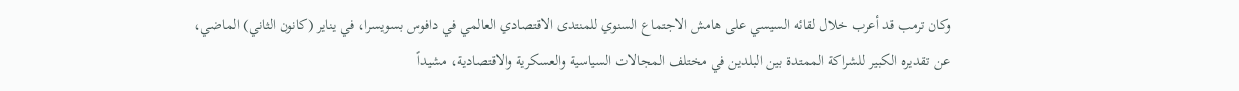وكان ترمب قد أعرب خلال لقائه السيسي على هامش الاجتماع السنوي للمنتدى الاقتصادي العالمي في دافوس بسويسرا، في يناير (كانون الثاني) الماضي، عن تقديره الكبير للشراكة الممتدة بين البلدين في مختلف المجالات السياسية والعسكرية والاقتصادية، مشيداً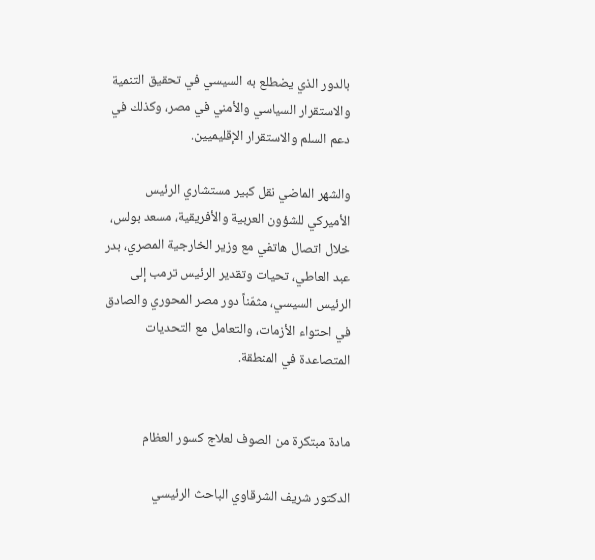بالدور الذي يضطلع به السيسي في تحقيق التنمية والاستقرار السياسي والأمني في مصر، وكذلك في دعم السلم والاستقرار الإقليميين.

والشهر الماضي نقل كبير مستشاري الرئيس الأميركي للشؤون العربية والأفريقية، مسعد بولس، خلال اتصال هاتفي مع وزير الخارجية المصري، بدر عبد العاطي، تحيات وتقدير الرئيس ترمب إلى الرئيس السيسي، مثمّناً دور مصر المحوري والصادق في احتواء الأزمات، والتعامل مع التحديات المتصاعدة في المنطقة.


مادة مبتكرة من الصوف لعلاج كسور العظام

الدكتور شريف الشرقاوي الباحث الرئيسي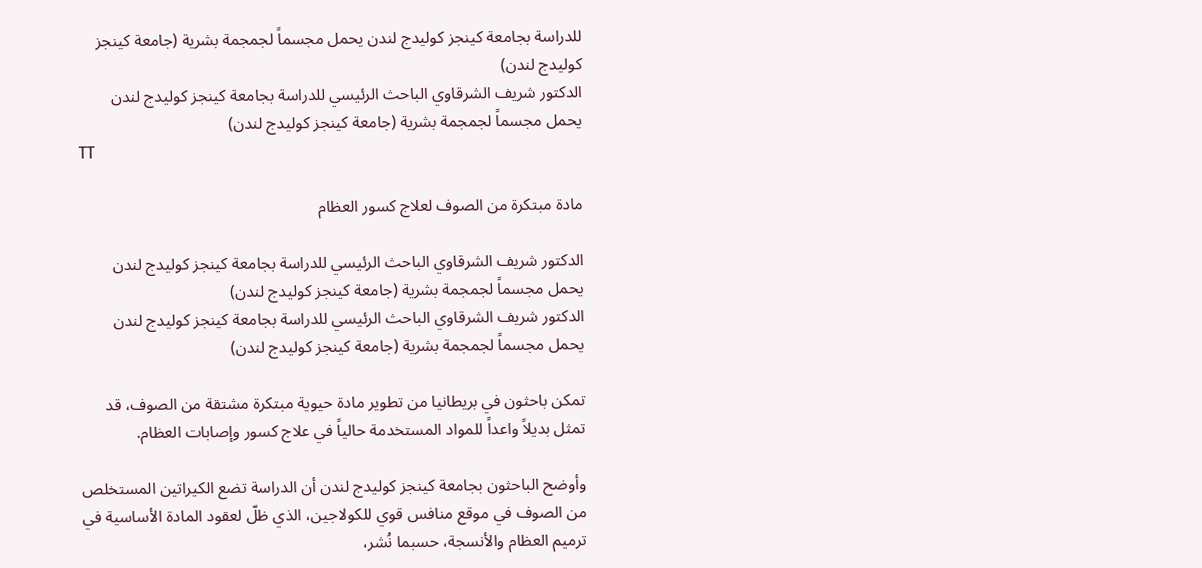للدراسة بجامعة كينجز كوليدج لندن يحمل مجسماً لجمجمة بشرية (جامعة كينجز كوليدج لندن)
الدكتور شريف الشرقاوي الباحث الرئيسي للدراسة بجامعة كينجز كوليدج لندن يحمل مجسماً لجمجمة بشرية (جامعة كينجز كوليدج لندن)
TT

مادة مبتكرة من الصوف لعلاج كسور العظام

الدكتور شريف الشرقاوي الباحث الرئيسي للدراسة بجامعة كينجز كوليدج لندن يحمل مجسماً لجمجمة بشرية (جامعة كينجز كوليدج لندن)
الدكتور شريف الشرقاوي الباحث الرئيسي للدراسة بجامعة كينجز كوليدج لندن يحمل مجسماً لجمجمة بشرية (جامعة كينجز كوليدج لندن)

تمكن باحثون في بريطانيا من تطوير مادة حيوية مبتكرة مشتقة من الصوف، قد تمثل بديلاً واعداً للمواد المستخدمة حالياً في علاج كسور وإصابات العظام.

وأوضح الباحثون بجامعة كينجز كوليدج لندن أن الدراسة تضع الكيراتين المستخلص من الصوف في موقع منافس قوي للكولاجين، الذي ظلّ لعقود المادة الأساسية في ترميم العظام والأنسجة، حسبما نُشر،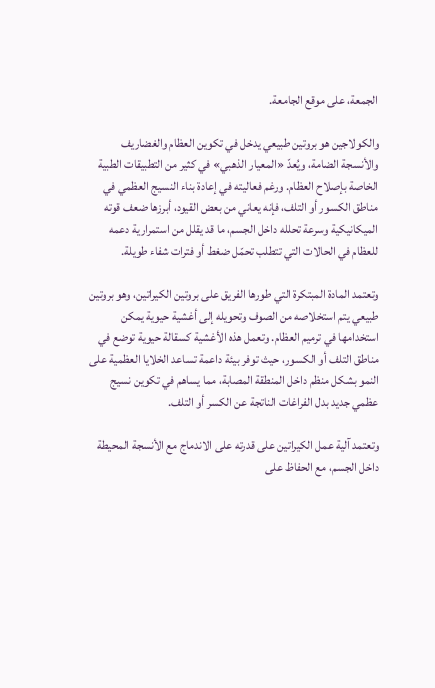الجمعة، على موقع الجامعة.

والكولاجين هو بروتين طبيعي يدخل في تكوين العظام والغضاريف والأنسجة الضامة، ويُعدّ «المعيار الذهبي» في كثير من التطبيقات الطبية الخاصة بإصلاح العظام. ورغم فعاليته في إعادة بناء النسيج العظمي في مناطق الكسور أو التلف، فإنه يعاني من بعض القيود، أبرزها ضعف قوته الميكانيكية وسرعة تحلله داخل الجسم، ما قد يقلل من استمرارية دعمه للعظام في الحالات التي تتطلب تحمّل ضغط أو فترات شفاء طويلة.

وتعتمد المادة المبتكرة التي طورها الفريق على بروتين الكيراتين، وهو بروتين طبيعي يتم استخلاصه من الصوف وتحويله إلى أغشية حيوية يمكن استخدامها في ترميم العظام. وتعمل هذه الأغشية كسقالة حيوية توضع في مناطق التلف أو الكسور، حيث توفر بيئة داعمة تساعد الخلايا العظمية على النمو بشكل منظم داخل المنطقة المصابة، مما يساهم في تكوين نسيج عظمي جديد بدل الفراغات الناتجة عن الكسر أو التلف.

وتعتمد آلية عمل الكيراتين على قدرته على الاندماج مع الأنسجة المحيطة داخل الجسم، مع الحفاظ على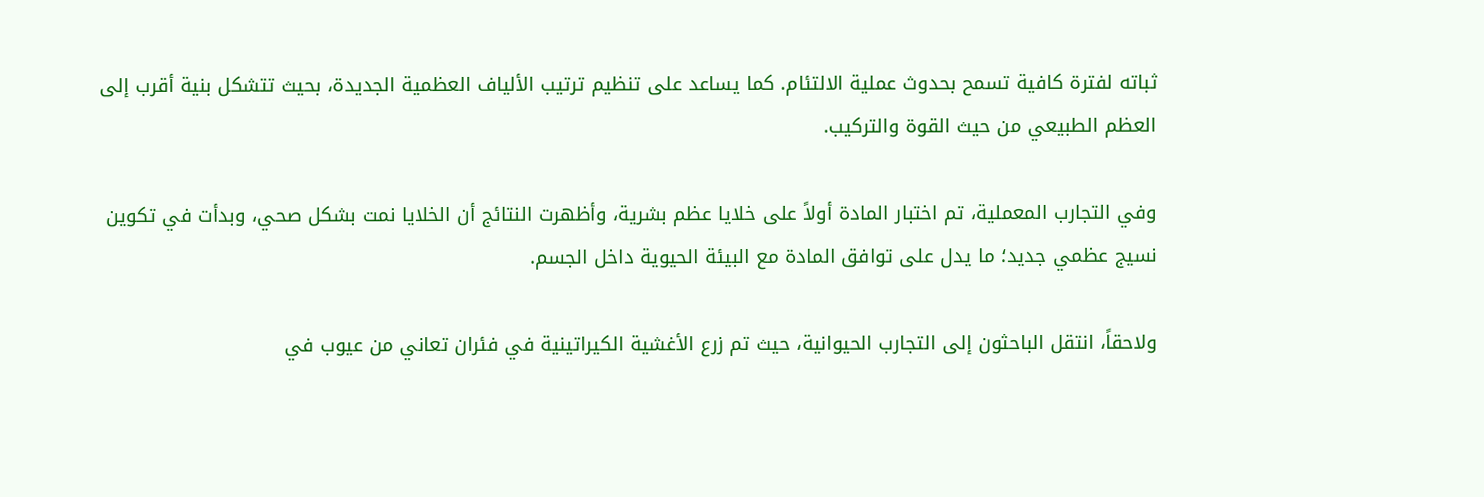ثباته لفترة كافية تسمح بحدوث عملية الالتئام. كما يساعد على تنظيم ترتيب الألياف العظمية الجديدة، بحيث تتشكل بنية أقرب إلى العظم الطبيعي من حيث القوة والتركيب.

وفي التجارب المعملية، تم اختبار المادة أولاً على خلايا عظم بشرية، وأظهرت النتائج أن الخلايا نمت بشكل صحي، وبدأت في تكوين نسيج عظمي جديد؛ ما يدل على توافق المادة مع البيئة الحيوية داخل الجسم.

ولاحقاً، انتقل الباحثون إلى التجارب الحيوانية، حيث تم زرع الأغشية الكيراتينية في فئران تعاني من عيوب في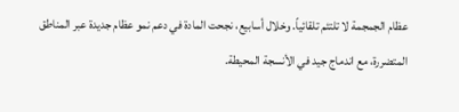عظام الجمجمة لا تلتئم تلقائياً. وخلال أسابيع، نجحت المادة في دعم نمو عظام جديدة عبر المناطق المتضررة، مع اندماج جيد في الأنسجة المحيطة.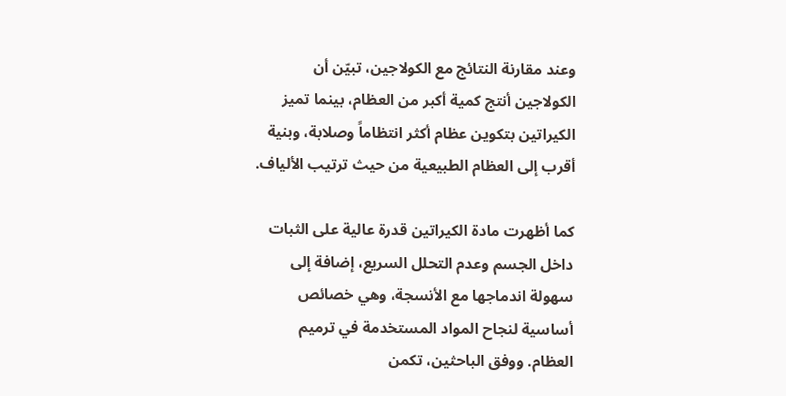وعند مقارنة النتائج مع الكولاجين، تبيّن أن الكولاجين أنتج كمية أكبر من العظام، بينما تميز الكيراتين بتكوين عظام أكثر انتظاماً وصلابة، وبنية أقرب إلى العظام الطبيعية من حيث ترتيب الألياف.

كما أظهرت مادة الكيراتين قدرة عالية على الثبات داخل الجسم وعدم التحلل السريع، إضافة إلى سهولة اندماجها مع الأنسجة، وهي خصائص أساسية لنجاح المواد المستخدمة في ترميم العظام. ووفق الباحثين، تكمن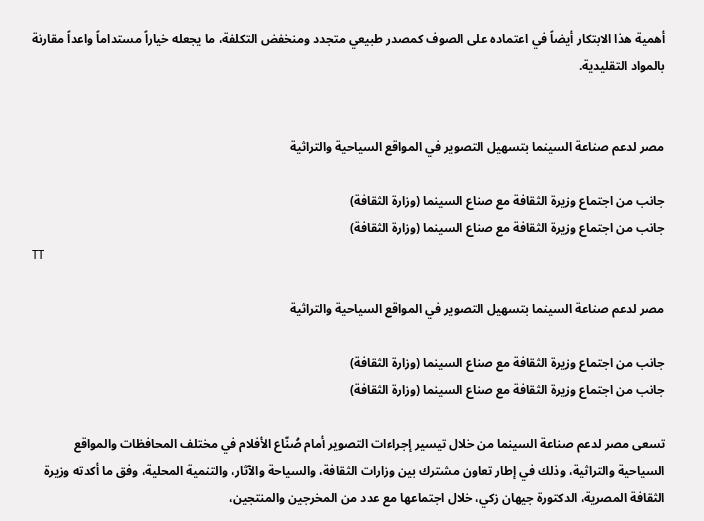أهمية هذا الابتكار أيضاً في اعتماده على الصوف كمصدر طبيعي متجدد ومنخفض التكلفة، ما يجعله خياراً مستداماً واعداً مقارنة بالمواد التقليدية.


مصر لدعم صناعة السينما بتسهيل التصوير في المواقع السياحية والتراثية

جانب من اجتماع وزيرة الثقافة مع صناع السينما (وزارة الثقافة)
جانب من اجتماع وزيرة الثقافة مع صناع السينما (وزارة الثقافة)
TT

مصر لدعم صناعة السينما بتسهيل التصوير في المواقع السياحية والتراثية

جانب من اجتماع وزيرة الثقافة مع صناع السينما (وزارة الثقافة)
جانب من اجتماع وزيرة الثقافة مع صناع السينما (وزارة الثقافة)

تسعى مصر لدعم صناعة السينما من خلال تيسير إجراءات التصوير أمام صُنّاع الأفلام في مختلف المحافظات والمواقع السياحية والتراثية، وذلك في إطار تعاون مشترك بين وزارات الثقافة، والسياحة والآثار، والتنمية المحلية، وفق ما أكدته وزيرة الثقافة المصرية، الدكتورة جيهان زكي، خلال اجتماعها مع عدد من المخرجين والمنتجين،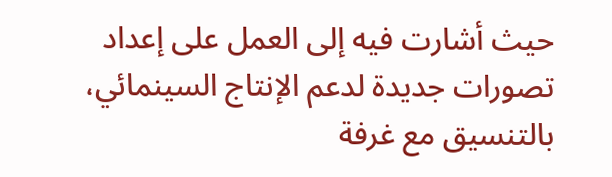حيث أشارت فيه إلى العمل على إعداد تصورات جديدة لدعم الإنتاج السينمائي، بالتنسيق مع غرفة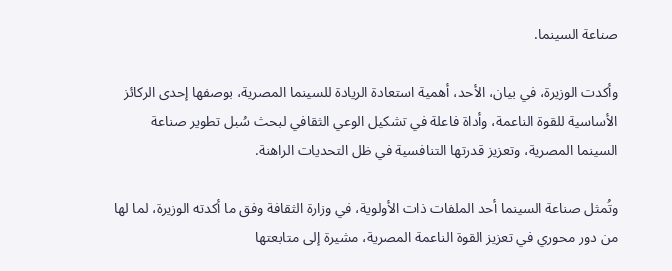صناعة السينما.

وأكدت الوزيرة، في بيان، الأحد، أهمية استعادة الريادة للسينما المصرية، بوصفها إحدى الركائز الأساسية للقوة الناعمة، وأداة فاعلة في تشكيل الوعي الثقافي لبحث سُبل تطوير صناعة السينما المصرية، وتعزيز قدرتها التنافسية في ظل التحديات الراهنة.

وتُمثل صناعة السينما أحد الملفات ذات الأولوية، في وزارة الثقافة وفق ما أكدته الوزيرة، لما لها من دور محوري في تعزيز القوة الناعمة المصرية، مشيرة إلى متابعتها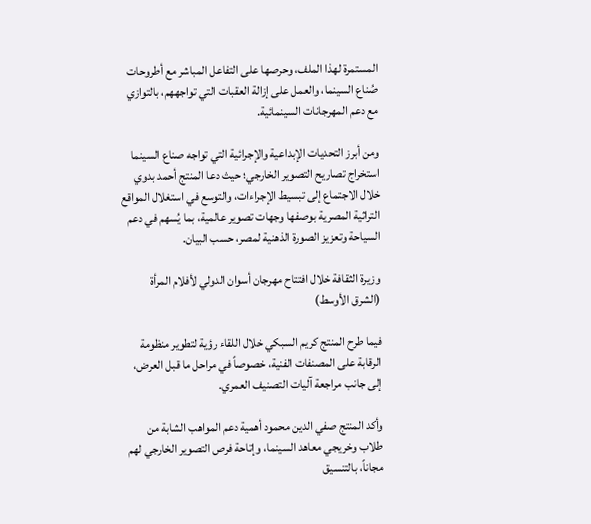المستمرة لهذا الملف، وحرصها على التفاعل المباشر مع أطروحات صُناع السينما، والعمل على إزالة العقبات التي تواجههم، بالتوازي مع دعم المهرجانات السينمائية.

ومن أبرز التحديات الإبداعية والإجرائية التي تواجه صناع السينما استخراج تصاريح التصوير الخارجي؛ حيث دعا المنتج أحمد بدوي خلال الاجتماع إلى تبسيط الإجراءات، والتوسع في استغلال المواقع التراثية المصرية بوصفها وجهات تصوير عالمية، بما يُسهم في دعم السياحة وتعزيز الصورة الذهنية لمصر، حسب البيان.

وزيرة الثقافة خلال افتتاح مهرجان أسوان الدولي لأفلام المرأة (الشرق الأوسط)

فيما طرح المنتج كريم السبكي خلال اللقاء رؤية لتطوير منظومة الرقابة على المصنفات الفنية، خصوصاً في مراحل ما قبل العرض، إلى جانب مراجعة آليات التصنيف العمري.

وأكد المنتج صفي الدين محمود أهمية دعم المواهب الشابة من طلاب وخريجي معاهد السينما، وإتاحة فرص التصوير الخارجي لهم مجاناً، بالتنسيق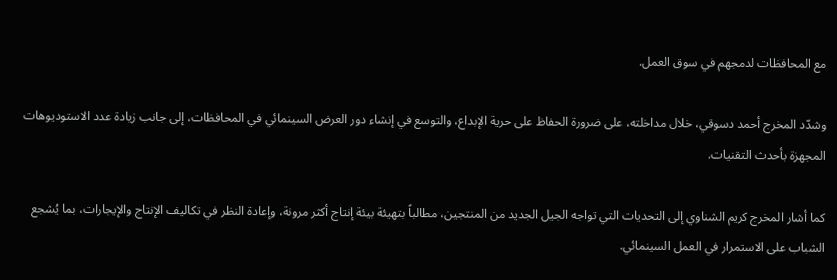مع المحافظات لدمجهم في سوق العمل.

وشدّد المخرج أحمد دسوقي، خلال مداخلته، على ضرورة الحفاظ على حرية الإبداع، والتوسع في إنشاء دور العرض السينمائي في المحافظات، إلى جانب زيادة عدد الاستوديوهات المجهزة بأحدث التقنيات.

كما أشار المخرج كريم الشناوي إلى التحديات التي تواجه الجيل الجديد من المنتجين، مطالباً بتهيئة بيئة إنتاج أكثر مرونة، وإعادة النظر في تكاليف الإنتاج والإيجارات، بما يُشجع الشباب على الاستمرار في العمل السينمائي.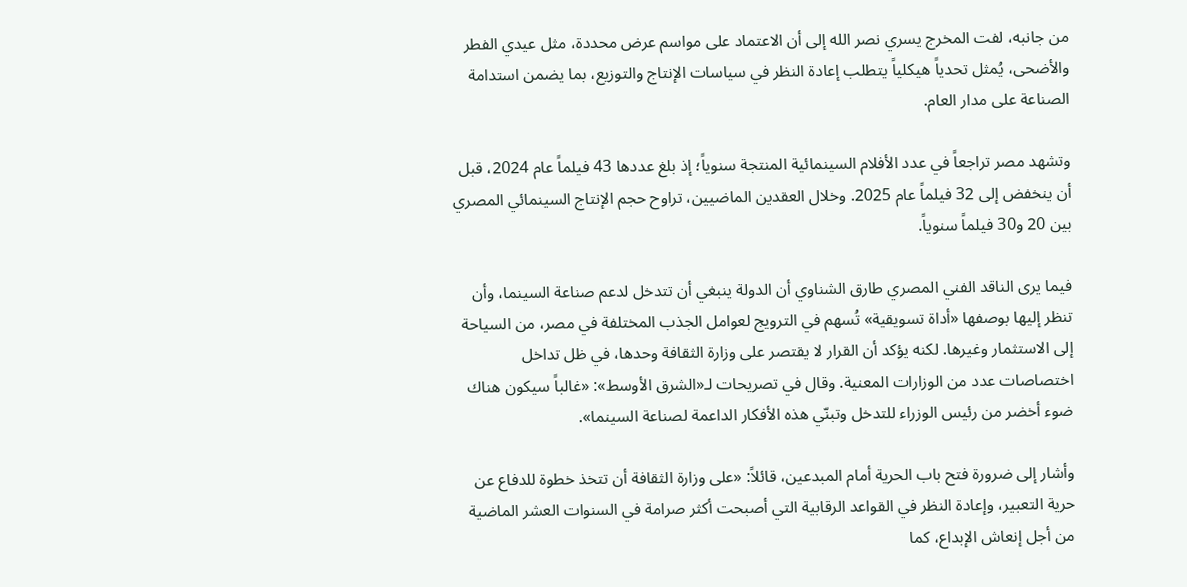من جانبه، لفت المخرج يسري نصر الله إلى أن الاعتماد على مواسم عرض محددة، مثل عيدي الفطر والأضحى، يُمثل تحدياً هيكلياً يتطلب إعادة النظر في سياسات الإنتاج والتوزيع، بما يضمن استدامة الصناعة على مدار العام.

وتشهد مصر تراجعاً في عدد الأفلام السينمائية المنتجة سنوياً؛ إذ بلغ عددها 43 فيلماً عام 2024، قبل أن ينخفض إلى 32 فيلماً عام 2025. وخلال العقدين الماضيين، تراوح حجم الإنتاج السينمائي المصري بين 20 و30 فيلماً سنوياً.

فيما يرى الناقد الفني المصري طارق الشناوي أن الدولة ينبغي أن تتدخل لدعم صناعة السينما، وأن تنظر إليها بوصفها «أداة تسويقية» تُسهم في الترويج لعوامل الجذب المختلفة في مصر، من السياحة إلى الاستثمار وغيرها. لكنه يؤكد أن القرار لا يقتصر على وزارة الثقافة وحدها، في ظل تداخل اختصاصات عدد من الوزارات المعنية. وقال في تصريحات لـ«الشرق الأوسط»: «غالباً سيكون هناك ضوء أخضر من رئيس الوزراء للتدخل وتبنّي هذه الأفكار الداعمة لصناعة السينما».

وأشار إلى ضرورة فتح باب الحرية أمام المبدعين، قائلاً: «على وزارة الثقافة أن تتخذ خطوة للدفاع عن حرية التعبير، وإعادة النظر في القواعد الرقابية التي أصبحت أكثر صرامة في السنوات العشر الماضية من أجل إنعاش الإبداع، كما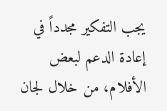يجب التفكير مجدداً في إعادة الدعم لبعض الأفلام، من خلال لجان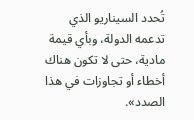تُحدد السيناريو الذي تدعمه الدولة، وبأي قيمة مادية، حتى لا تكون هناك أخطاء أو تجاوزات في هذا الصدد».